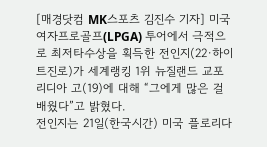[매경닷컴 MK스포츠 김진수 기자] 미국여자프로골프(LPGA) 투어에서 극적으로 최저타수상을 획득한 전인지(22·하이트진로)가 세계랭킹 1위 뉴질랜드 교포 리디아 고(19)에 대해 “그에게 많은 걸 배웠다”고 밝혔다.
전인지는 21일(한국시간) 미국 플로리다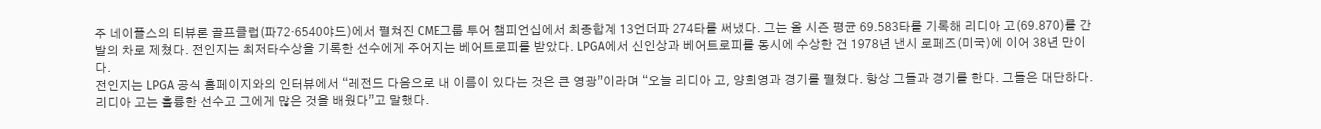주 네이플스의 티뷰론 골프클럽(파72·6540야드)에서 펼쳐진 CME그룹 투어 챔피언십에서 최종합계 13언더파 274타를 써냈다. 그는 올 시즌 평균 69.583타를 기록해 리디아 고(69.870)를 간발의 차로 제쳤다. 전인지는 최저타수상을 기록한 선수에게 주어지는 베어트로피를 받았다. LPGA에서 신인상과 베어트로피를 동시에 수상한 건 1978년 낸시 로페즈(미국)에 이어 38년 만이다.
전인지는 LPGA 공식 홈페이지와의 인터뷰에서 “레전드 다음으로 내 이름이 있다는 것은 큰 영광”이라며 “오늘 리디아 고, 양희영과 경기를 펼쳤다. 항상 그들과 경기를 한다. 그들은 대단하다. 리디아 고는 훌륭한 선수고 그에게 많은 것을 배웠다”고 말했다.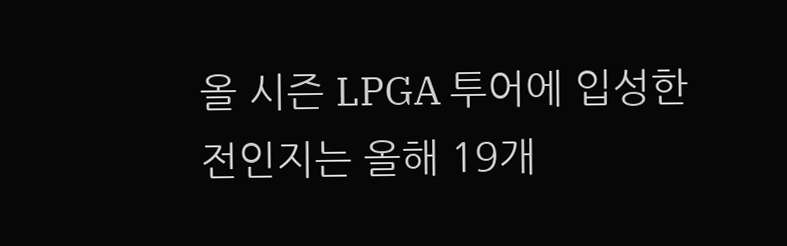올 시즌 LPGA 투어에 입성한 전인지는 올해 19개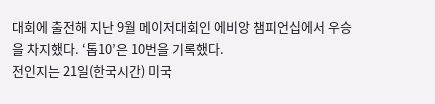대회에 출전해 지난 9월 메이저대회인 에비앙 챔피언십에서 우승을 차지했다. ‘톱10’은 10번을 기록했다.
전인지는 21일(한국시간) 미국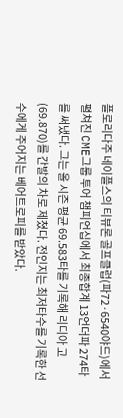플로리다주 네이플스의 티뷰론 골프클럽(파72·6540야드)에서 펼쳐진 CME그룹 투어 챔피언십에서 최종합계 13언더파 274타를 써냈다. 그는 올 시즌 평균 69.583타를 기록해 리디아 고(69.870)를 간발의 차로 제쳤다. 전인지는 최저타수를 기록한 선수에게 주어지는 베어트로피를 받았다.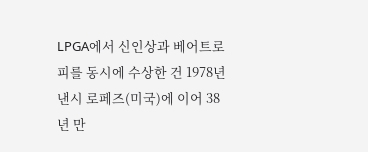LPGA에서 신인상과 베어트로피를 동시에 수상한 건 1978년 낸시 로페즈(미국)에 이어 38년 만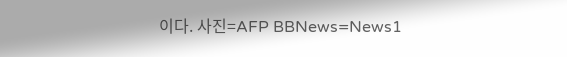이다. 사진=AFP BBNews=News1